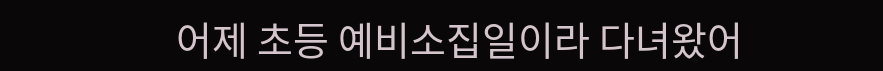어제 초등 예비소집일이라 다녀왔어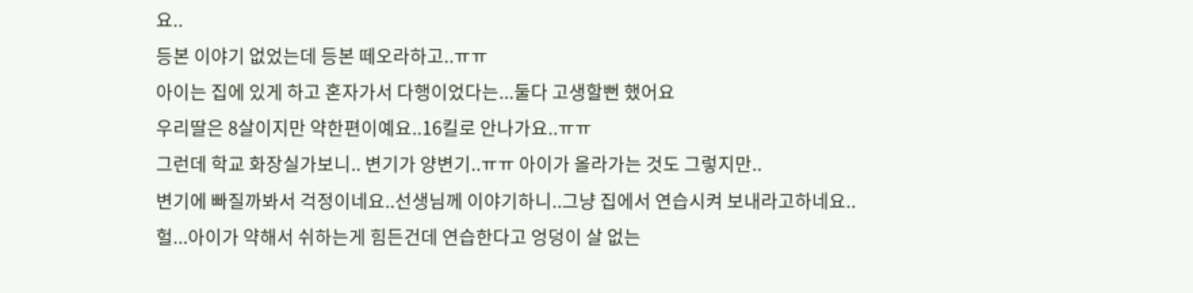요..
등본 이야기 없었는데 등본 떼오라하고..ㅠㅠ
아이는 집에 있게 하고 혼자가서 다행이었다는...둘다 고생할뻔 했어요
우리딸은 8살이지만 약한편이예요..16킬로 안나가요..ㅠㅠ
그런데 학교 화장실가보니.. 변기가 양변기..ㅠㅠ 아이가 올라가는 것도 그렇지만..
변기에 빠질까봐서 걱정이네요..선생님께 이야기하니..그냥 집에서 연습시켜 보내라고하네요..
헐...아이가 약해서 쉬하는게 힘든건데 연습한다고 엉덩이 살 없는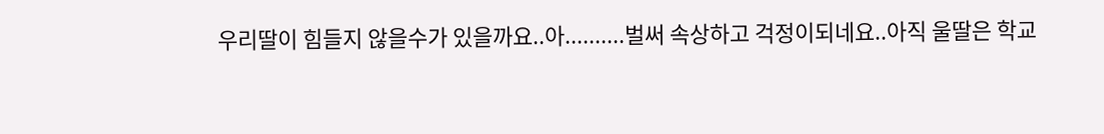우리딸이 힘들지 않을수가 있을까요..아..........벌써 속상하고 걱정이되네요..아직 울딸은 학교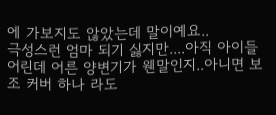에 가보지도 않았는데 말이예요..
극성스런 엄마 되기 싫지만....아직 아이들 어린데 어른 양변기가 웬말인지..아니면 보조 커버 하나 라도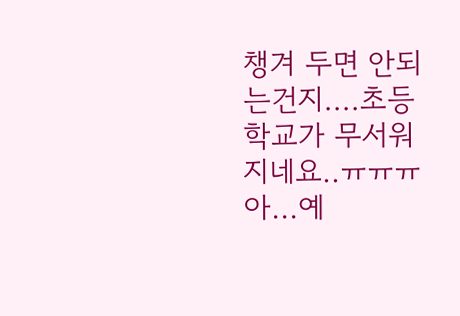챙겨 두면 안되는건지....초등학교가 무서워지네요..ㅠㅠㅠ 아...예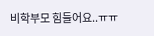비학부모 힘들어요..ㅠㅠ